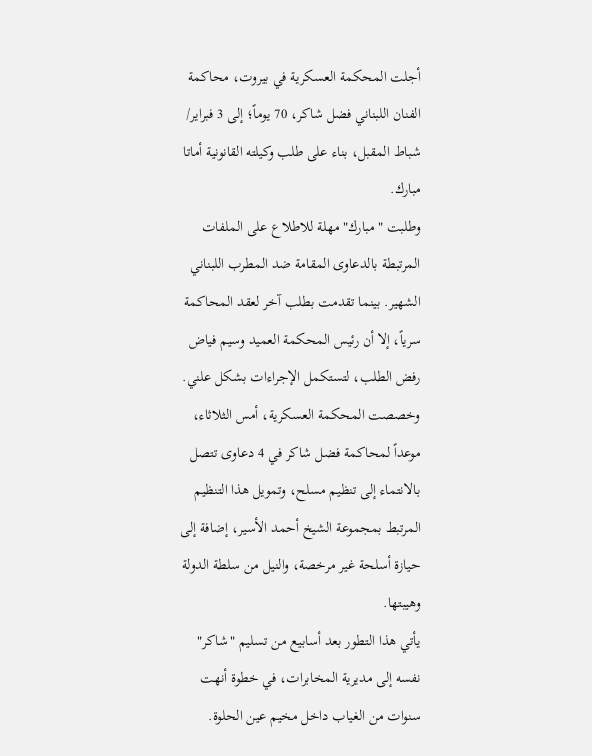أجلت المحكمة العسكرية في بيروت، محاكمة الفنان اللبناني فضل شاكر، 70 يوماً؛ إلى 3 فبراير/ شباط المقبل، بناء على طلب وكيلته القانونية أماتا مبارك.
وطلبت "مبارك" مهلة للاطلاع على الملفات المرتبطة بالدعاوى المقامة ضد المطرب اللبناني الشهير. بينما تقدمت بطلب آخر لعقد المحاكمة سرياً، إلا أن رئيس المحكمة العميد وسيم فياض رفض الطلب، لتستكمل الإجراءات بشكل علني.
وخصصت المحكمة العسكرية، أمس الثلاثاء، موعداً لمحاكمة فضل شاكر في 4 دعاوى تتصل بالانتماء إلى تنظيم مسلح، وتمويل هذا التنظيم المرتبط بمجموعة الشيخ أحمد الأسير، إضافة إلى حيازة أسلحة غير مرخصة، والنيل من سلطة الدولة وهيبتها.
يأتي هذا التطور بعد أسابيع من تسليم "شاكر" نفسه إلى مديرية المخابرات، في خطوة أنهت سنوات من الغياب داخل مخيم عين الحلوة.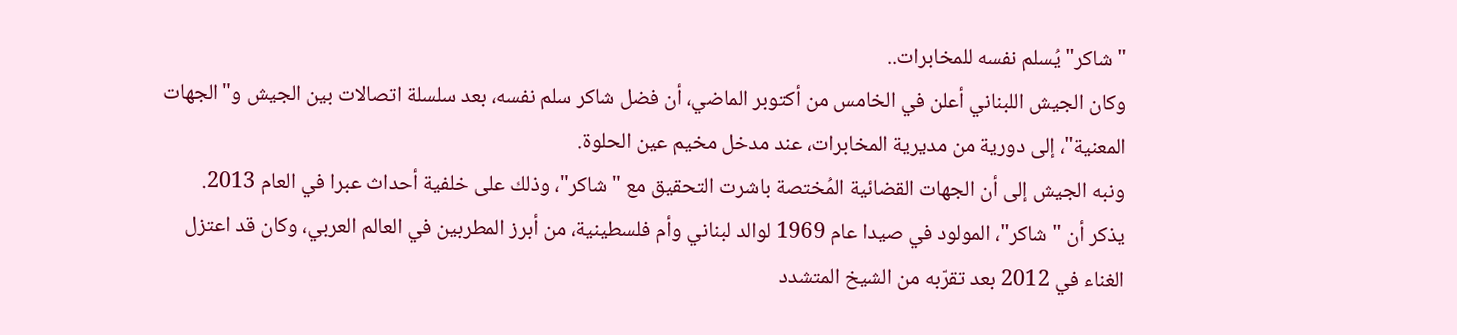"شاكر" يُسلم نفسه للمخابرات..
وكان الجيش اللبناني أعلن في الخامس من أكتوبر الماضي، أن فضل شاكر سلم نفسه، بعد سلسلة اتصالات بين الجيش و"الجهات المعنية"، إلى دورية من مديرية المخابرات، عند مدخل مخيم عين الحلوة.
ونبه الجيش إلى أن الجهات القضائية المُختصة باشرت التحقيق مع "شاكر"، وذلك على خلفية أحداث عبرا في العام 2013.
يذكر أن "شاكر"، المولود في صيدا عام 1969 لوالد لبناني وأم فلسطينية، من أبرز المطربين في العالم العربي، وكان قد اعتزل الغناء في 2012 بعد تقرّبه من الشيخ المتشدد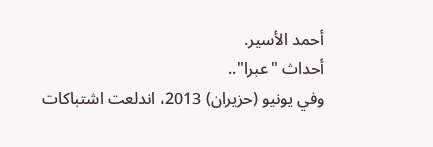أحمد الأسير.
أحداث "عبرا"..
وفي يونيو (حزيران) 2013، اندلعت اشتباكات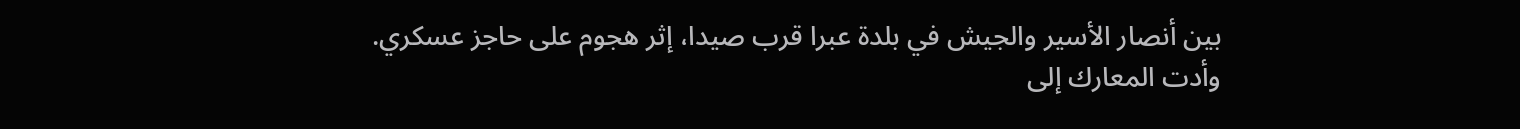بين أنصار الأسير والجيش في بلدة عبرا قرب صيدا، إثر هجوم على حاجز عسكري.
وأدت المعارك إلى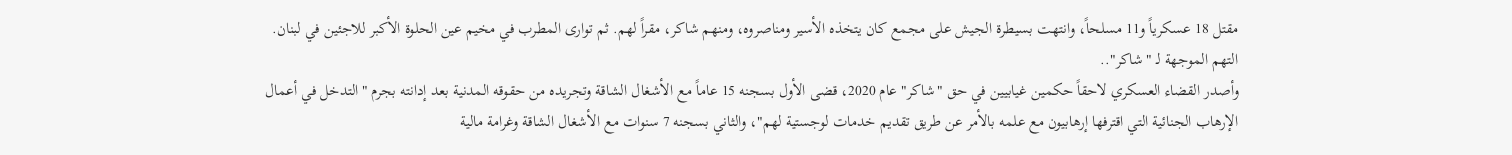مقتل 18 عسكرياً و11 مسلحاً، وانتهت بسيطرة الجيش على مجمع كان يتخذه الأسير ومناصروه، ومنهم شاكر، مقراً لهم. ثم توارى المطرب في مخيم عين الحلوة الأكبر للاجئين في لبنان.
التهم الموجهة لـ "شاكر"..
وأصدر القضاء العسكري لاحقاً حكمين غيابيين في حق "شاكر" عام 2020، قضى الأول بسجنه 15 عاماً مع الأشغال الشاقة وتجريده من حقوقه المدنية بعد إدانته بجرم "التدخل في أعمال الإرهاب الجنائية التي اقترفها إرهابيون مع علمه بالأمر عن طريق تقديم خدمات لوجستية لهم"، والثاني بسجنه 7 سنوات مع الأشغال الشاقة وغرامة مالية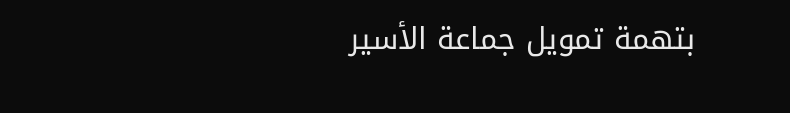بتهمة تمويل جماعة الأسير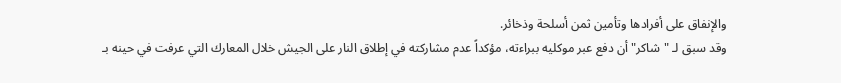والإنفاق على أفرادها وتأمين ثمن أسلحة وذخائر.
وقد سبق لـ "شاكر" أن دفع عبر موكليه ببراءته، مؤكداً عدم مشاركته في إطلاق النار على الجيش خلال المعارك التي عرفت في حينه بـ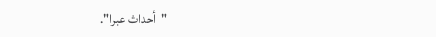"أحداث عبرا".